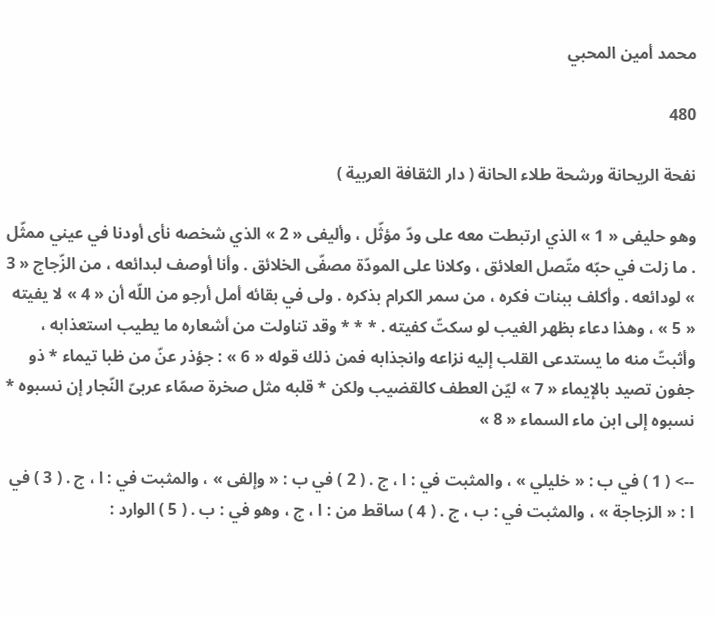محمد أمين المحبي

480

نفحة الريحانة ورشحة طلاء الحانة ( دار الثقافة العربية )

وهو حليفى « 1 » الذي ارتبطت معه على ودّ مؤثّل ، وأليفى « 2 » الذي شخصه نأى أودنا في عيني ممثّل . ما زلت في حبّه متّصل العلائق ، وكلانا على المودّة مصفّى الخلائق . وأنا أوصف لبدائعه ، من الزّجاج « 3 » لودائعه . وأكلف ببنات فكره ، من سمر الكرام بذكره . ولى في بقائه أمل أرجو من اللّه أن « 4 » لا يفيته « 5 » ، وهذا دعاء بظهر الغيب لو سكتّ كفيته . * * * وقد تناولت من أشعاره ما يطيب استعذابه ، وأثبتّ منه ما يستدعى القلب إليه نزاعه وانجذابه فمن ذلك قوله « 6 » : جؤذر عنّ من ظبا تيماء * ذو جفون تصيد بالإيماء « 7 » ليّن العطف كالقضيب ولكن * قلبه مثل صخرة صمّاء عربىّ النّجار إن نسبوه * نسبوه إلى ابن ماء السماء « 8 »

--> ( 1 ) في ب : « خليلي » ، والمثبت في : ا ، ج . ( 2 ) في ب : « وإلفى » ، والمثبت في : ا ، ج . ( 3 ) في ا : « الزجاجة » ، والمثبت في : ب ، ج . ( 4 ) ساقط من : ا ، ج ، وهو في : ب . ( 5 ) الوارد :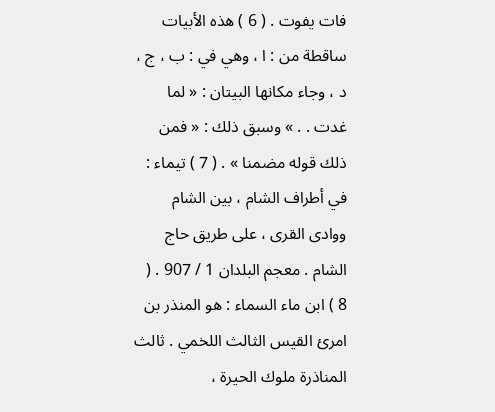فات يفوت . ( 6 ) هذه الأبيات ساقطة من : ا ، وهي في : ب ، ج ، د ، وجاء مكانها البيتان : « لما غدت . . » وسبق ذلك : « فمن ذلك قوله مضمنا » . ( 7 ) تيماء : في أطراف الشام ، بين الشام ووادى القرى ، على طريق حاج الشام . معجم البلدان 1 / 907 . ( 8 ) ابن ماء السماء : هو المنذر بن امرئ القيس الثالث اللخمي . ثالث المناذرة ملوك الحيرة ،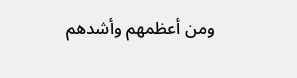ومن أعظمهم وأشدهم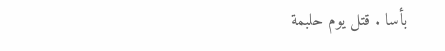بأسا . قتل يوم حلبمة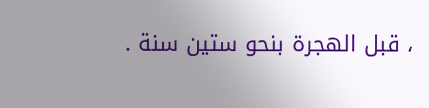، قبل الهجرة بنحو ستين سنة .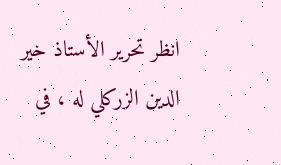انظر تحرير الأستاذ خير الدين الزركلي له ، في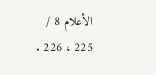الأعلام 8 / 225 ، 226 .